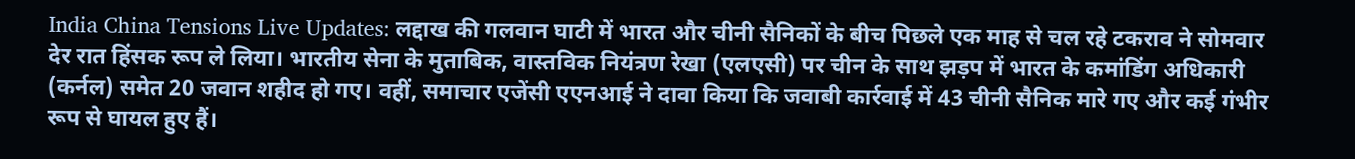India China Tensions Live Updates: लद्दाख की गलवान घाटी में भारत और चीनी सैनिकों के बीच पिछले एक माह से चल रहे टकराव ने सोमवार देर रात हिंसक रूप ले लिया। भारतीय सेना के मुताबिक, वास्तविक नियंत्रण रेखा (एलएसी) पर चीन के साथ झड़प में भारत के कमांडिंग अधिकारी (कर्नल) समेत 20 जवान शहीद हो गए। वहीं, समाचार एजेंसी एएनआई ने दावा किया कि जवाबी कार्रवाई में 43 चीनी सैनिक मारे गए और कई गंभीर रूप से घायल हुए हैं।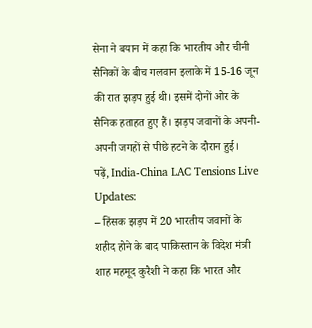सेना ने बयान में कहा कि भारतीय और चीनी सैनिकों के बीच गलवान इलाके में 15-16 जून की रात झड़प हुई थी। इसमें दोनों ओर के सैनिक हताहत हुए हैं। झड़प जवानों के अपनी-अपनी जगहों से पीछे हटने के दौरान हुई।
पढ़ें, India-China LAC Tensions Live Updates:
– हिंसक झड़प में 20 भारतीय जवानों के शहीद होने के बाद पाकिस्तान के विदेश मंत्री शाह महमूद कुरैशी ने कहा कि भारत और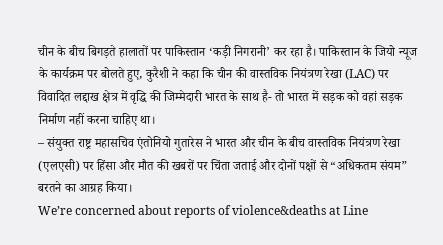चीन के बीच बिगड़ते हालातों पर पाकिस्तान ‘कड़ी निगरानी’ कर रहा है। पाकिस्तान के जियो न्यूज के कार्यक्रम पर बोलते हुए, कुरैशी ने कहा कि चीन की वास्तविक नियंत्रण रेखा (LAC) पर विवादित लद्दाख क्षेत्र में वृद्धि की जिम्मेदारी भारत के साथ है- तो भारत में सड़क को वहां सड़क निर्माण नहीं करना चाहिए था।
– संयुक्त राष्ट्र महासचिव एंतोनियो गुतारेस ने भारत और चीन के बीच वास्तविक नियंत्रण रेखा (एलएसी) पर हिंसा और मौत की खबरों पर चिंता जताई और दोनों पक्षों से “अधिकतम संयम” बरतने का आग्रह किया।
We’re concerned about reports of violence&deaths at Line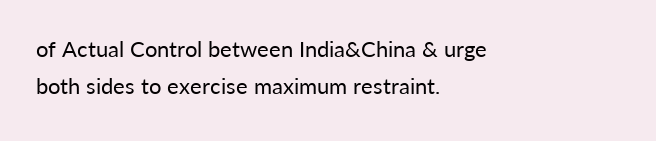of Actual Control between India&China & urge both sides to exercise maximum restraint.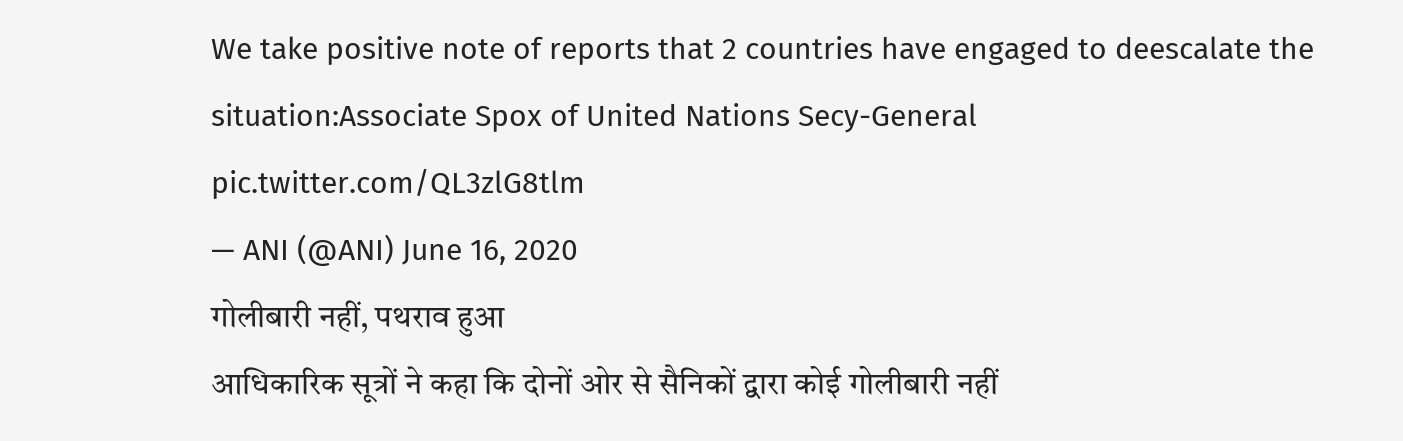We take positive note of reports that 2 countries have engaged to deescalate the situation:Associate Spox of United Nations Secy-General pic.twitter.com/QL3zlG8tlm
— ANI (@ANI) June 16, 2020
गोलीबारी नहीं, पथराव हुआ
आधिकारिक सूत्रों ने कहा कि दोनों ओर से सैनिकों द्वारा कोई गोलीबारी नहीं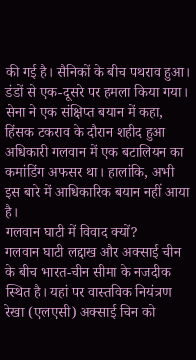की गई है। सैनिकों के बीच पथराव हुआ। डंडों से एक-दूसरे पर हमला किया गया। सेना ने एक संक्षिप्त बयान में कहा, हिंसक टकराव के दौरान शहीद हुआ अधिकारी गलवान में एक बटालियन का कमांडिंग अफसर था। हालांकि, अभी इस बारे में आधिकारिक बयान नहीं आया है।
गलवान घाटी में विवाद क्यों?
गलवान घाटी लद्दाख और अक्साई चीन के बीच भारत-चीन सीमा के नजदीक स्थित है। यहां पर वास्तविक नियंत्रण रेखा (एलएसी) अक्साई चिन को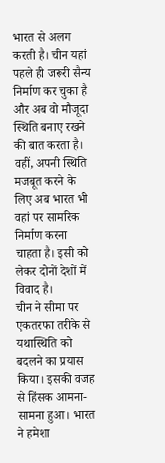भारत से अलग करती है। चीन यहां पहले ही जरूरी सैन्य निर्माण कर चुका है और अब वो मौजूदा स्थिति बनाए रखने की बात करता है। वहीं, अपनी स्थिति मजबूत करने के लिए अब भारत भी वहां पर सामरिक निर्माण करना चाहता है। इसी को लेकर दोनों देशों में विवाद है।
चीन ने सीमा पर एकतरफा तरीके से यथास्थिति को बदलने का प्रयास किया। इसकी वजह से हिंसक आमना-सामना हुआ। भारत ने हमेशा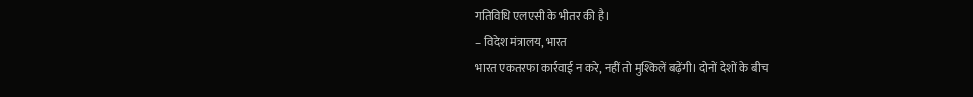गतिविधि एलएसी के भीतर की है।
– विदेश मंत्रालय, भारत
भारत एकतरफा कार्रवाई न करे, नहीं तो मुश्किलें बढ़ेंगी। दोनों देशों के बीच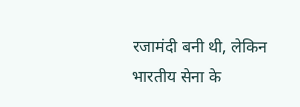रजामंदी बनी थी, लेकिन भारतीय सेना के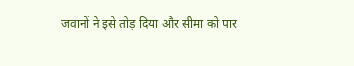जवानों ने इसे तोड़ दिया और सीमा को पार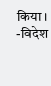किया।
-विदेश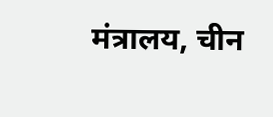मंत्रालय, चीन